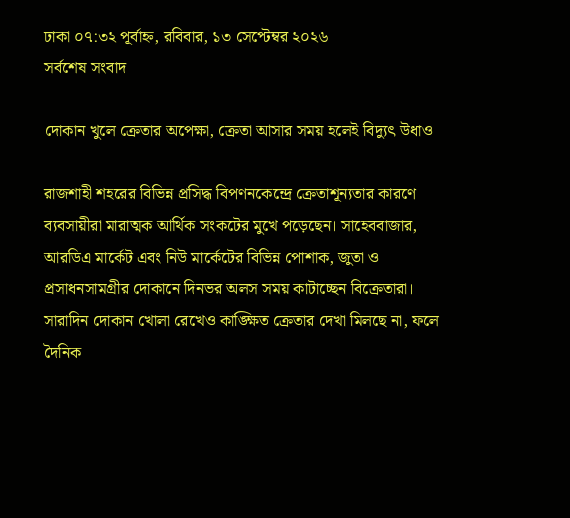ঢাকা ০৭:৩২ পূর্বাহ্ন, রবিবার, ১৩ সেপ্টেম্বর ২০২৬
সর্বশেষ সংবাদ

দোকান খুলে ক্রেতার অপেক্ষা, ক্রেতা আসার সময় হলেই বিদ্যুৎ উধাও

রাজশাহী শহরের বিভিন্ন প্রসিদ্ধ বিপণনকেন্দ্রে ক্রেতাশূন্যতার কারণে ব্যবসায়ীরা মারাত্মক আর্থিক সংকটের মুখে পড়েছেন। সাহেববাজার, আরডিএ মার্কেট এবং নিউ মার্কেটের বিভিন্ন পোশাক, জুতা ও প্রসাধনসামগ্রীর দোকানে দিনভর অলস সময় কাটাচ্ছেন বিক্রেতারা। সারাদিন দোকান খোলা রেখেও কাঙ্ক্ষিত ক্রেতার দেখা মিলছে না, ফলে দৈনিক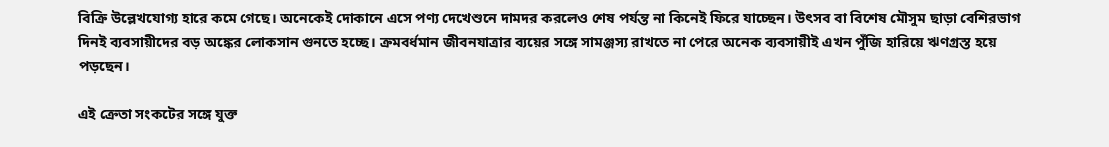বিক্রি উল্লেখযোগ্য হারে কমে গেছে। অনেকেই দোকানে এসে পণ্য দেখেশুনে দামদর করলেও শেষ পর্যন্ত না কিনেই ফিরে যাচ্ছেন। উৎসব বা বিশেষ মৌসুম ছাড়া বেশিরভাগ দিনই ব্যবসায়ীদের বড় অঙ্কের লোকসান গুনতে হচ্ছে। ক্রমবর্ধমান জীবনযাত্রার ব্যয়ের সঙ্গে সামঞ্জস্য রাখতে না পেরে অনেক ব্যবসায়ীই এখন পুঁজি হারিয়ে ঋণগ্রস্ত হয়ে পড়ছেন।

এই ক্রেতা সংকটের সঙ্গে যুক্ত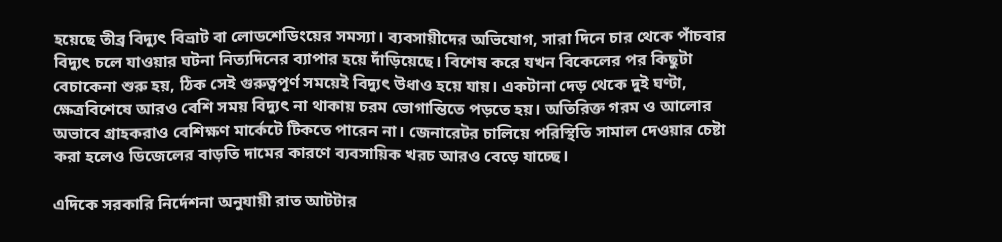হয়েছে তীব্র বিদ্যুৎ বিভ্রাট বা লোডশেডিংয়ের সমস্যা। ব্যবসায়ীদের অভিযোগ, সারা দিনে চার থেকে পাঁচবার বিদ্যুৎ চলে যাওয়ার ঘটনা নিত্যদিনের ব্যাপার হয়ে দাঁড়িয়েছে। বিশেষ করে যখন বিকেলের পর কিছুটা বেচাকেনা শুরু হয়, ঠিক সেই গুরুত্বপূর্ণ সময়েই বিদ্যুৎ উধাও হয়ে যায়। একটানা দেড় থেকে দুই ঘণ্টা, ক্ষেত্রবিশেষে আরও বেশি সময় বিদ্যুৎ না থাকায় চরম ভোগান্তিতে পড়তে হয়। অতিরিক্ত গরম ও আলোর অভাবে গ্রাহকরাও বেশিক্ষণ মার্কেটে টিকতে পারেন না। জেনারেটর চালিয়ে পরিস্থিতি সামাল দেওয়ার চেষ্টা করা হলেও ডিজেলের বাড়তি দামের কারণে ব্যবসায়িক খরচ আরও বেড়ে যাচ্ছে।

এদিকে সরকারি নির্দেশনা অনুযায়ী রাত আটটার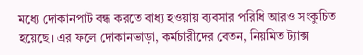মধ্যে দোকানপাট বন্ধ করতে বাধ্য হওয়ায় ব্যবসার পরিধি আরও সংকুচিত হয়েছে। এর ফলে দোকানভাড়া, কর্মচারীদের বেতন, নিয়মিত ট্যাক্স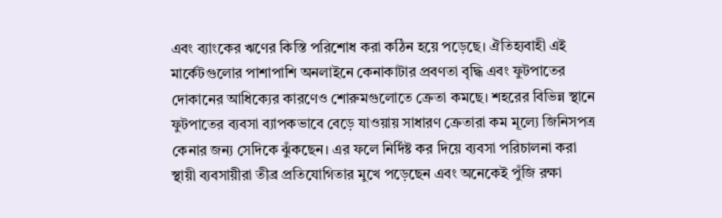এবং ব্যাংকের ঋণের কিস্তি পরিশোধ করা কঠিন হয়ে পড়েছে। ঐতিহ্যবাহী এই মার্কেটগুলোর পাশাপাশি অনলাইনে কেনাকাটার প্রবণতা বৃদ্ধি এবং ফুটপাতের দোকানের আধিক্যের কারণেও শোরুমগুলোতে ক্রেতা কমছে। শহরের বিভিন্ন স্থানে ফুটপাতের ব্যবসা ব্যাপকভাবে বেড়ে যাওয়ায় সাধারণ ক্রেতারা কম মূল্যে জিনিসপত্র কেনার জন্য সেদিকে ঝুঁকছেন। এর ফলে নির্দিষ্ট কর দিয়ে ব্যবসা পরিচালনা করা স্থায়ী ব্যবসায়ীরা তীব্র প্রতিযোগিতার মুখে পড়েছেন এবং অনেকেই পুঁজি রক্ষা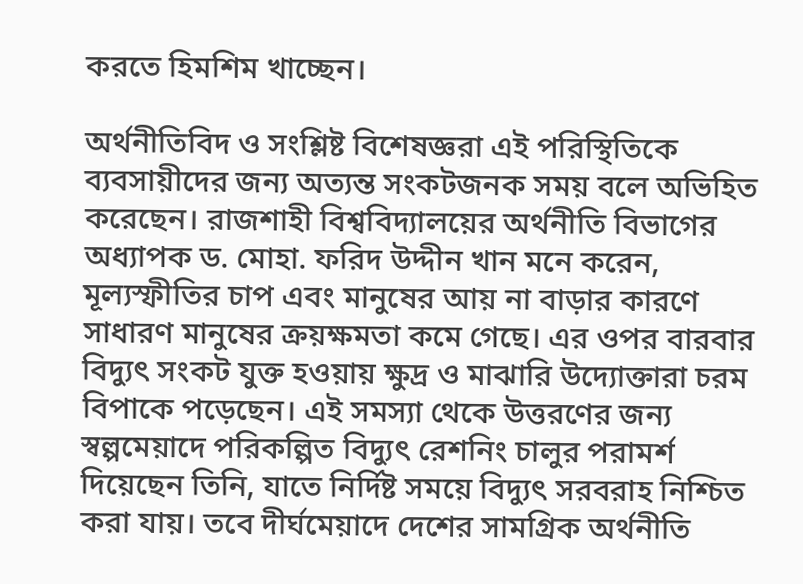করতে হিমশিম খাচ্ছেন।

অর্থনীতিবিদ ও সংশ্লিষ্ট বিশেষজ্ঞরা এই পরিস্থিতিকে ব্যবসায়ীদের জন্য অত্যন্ত সংকটজনক সময় বলে অভিহিত করেছেন। রাজশাহী বিশ্ববিদ্যালয়ের অর্থনীতি বিভাগের অধ্যাপক ড. মোহা. ফরিদ উদ্দীন খান মনে করেন, মূল্যস্ফীতির চাপ এবং মানুষের আয় না বাড়ার কারণে সাধারণ মানুষের ক্রয়ক্ষমতা কমে গেছে। এর ওপর বারবার বিদ্যুৎ সংকট যুক্ত হওয়ায় ক্ষুদ্র ও মাঝারি উদ্যোক্তারা চরম বিপাকে পড়েছেন। এই সমস্যা থেকে উত্তরণের জন্য স্বল্পমেয়াদে পরিকল্পিত বিদ্যুৎ রেশনিং চালুর পরামর্শ দিয়েছেন তিনি, যাতে নির্দিষ্ট সময়ে বিদ্যুৎ সরবরাহ নিশ্চিত করা যায়। তবে দীর্ঘমেয়াদে দেশের সামগ্রিক অর্থনীতি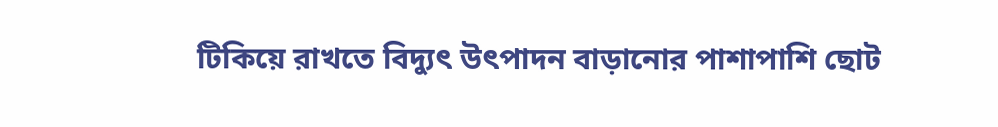টিকিয়ে রাখতে বিদ্যুৎ উৎপাদন বাড়ানোর পাশাপাশি ছোট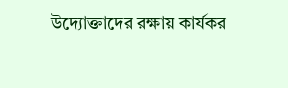উদ্যোক্তাদের রক্ষায় কার্যকর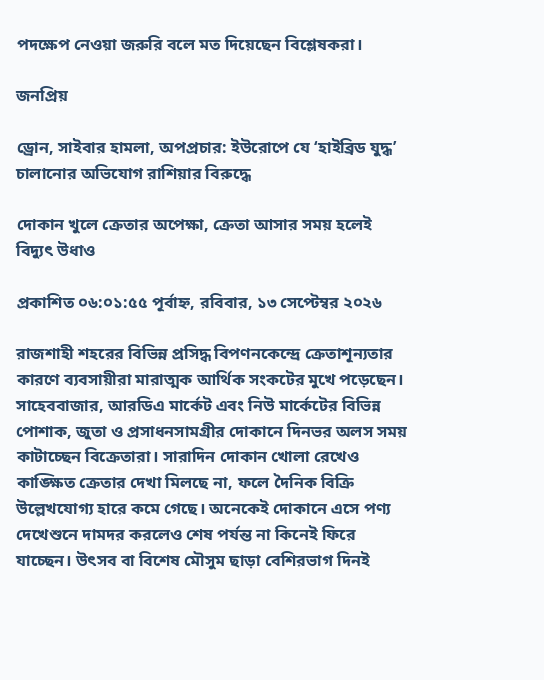পদক্ষেপ নেওয়া জরুরি বলে মত দিয়েছেন বিশ্লেষকরা।

জনপ্রিয়

ড্রোন, সাইবার হামলা, অপপ্রচার: ইউরোপে যে ‘হাইব্রিড যুদ্ধ’ চালানোর অভিযোগ রাশিয়ার বিরুদ্ধে

দোকান খুলে ক্রেতার অপেক্ষা, ক্রেতা আসার সময় হলেই বিদ্যুৎ উধাও

প্রকাশিত ০৬:০১:৫৫ পূর্বাহ্ন, রবিবার, ১৩ সেপ্টেম্বর ২০২৬

রাজশাহী শহরের বিভিন্ন প্রসিদ্ধ বিপণনকেন্দ্রে ক্রেতাশূন্যতার কারণে ব্যবসায়ীরা মারাত্মক আর্থিক সংকটের মুখে পড়েছেন। সাহেববাজার, আরডিএ মার্কেট এবং নিউ মার্কেটের বিভিন্ন পোশাক, জুতা ও প্রসাধনসামগ্রীর দোকানে দিনভর অলস সময় কাটাচ্ছেন বিক্রেতারা। সারাদিন দোকান খোলা রেখেও কাঙ্ক্ষিত ক্রেতার দেখা মিলছে না, ফলে দৈনিক বিক্রি উল্লেখযোগ্য হারে কমে গেছে। অনেকেই দোকানে এসে পণ্য দেখেশুনে দামদর করলেও শেষ পর্যন্ত না কিনেই ফিরে যাচ্ছেন। উৎসব বা বিশেষ মৌসুম ছাড়া বেশিরভাগ দিনই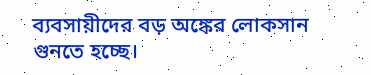ব্যবসায়ীদের বড় অঙ্কের লোকসান গুনতে হচ্ছে।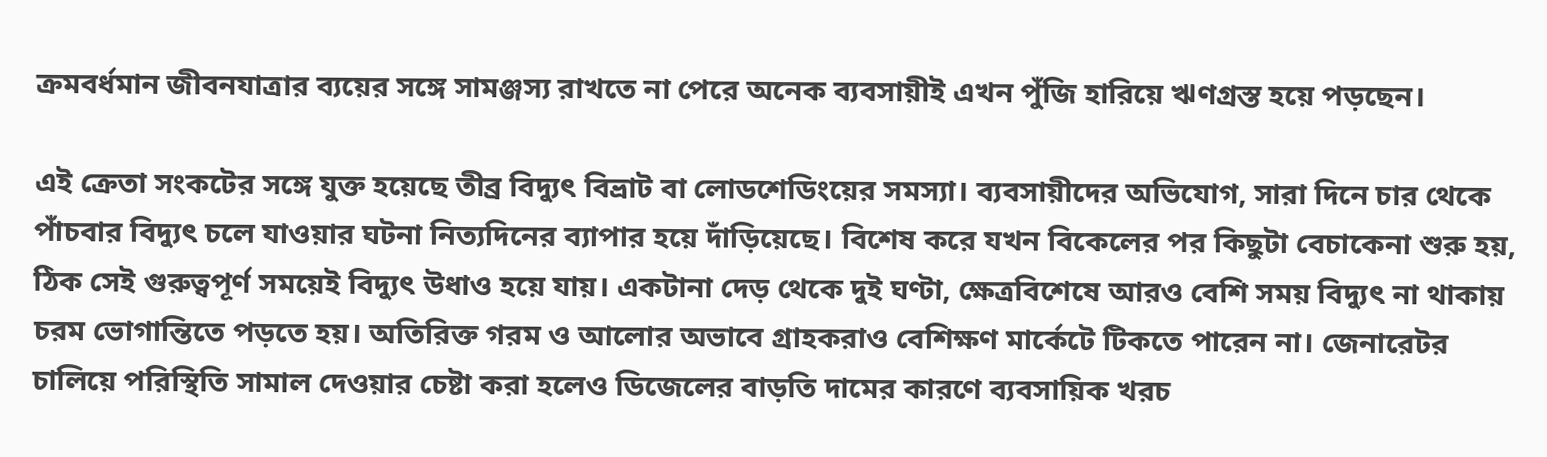ক্রমবর্ধমান জীবনযাত্রার ব্যয়ের সঙ্গে সামঞ্জস্য রাখতে না পেরে অনেক ব্যবসায়ীই এখন পুঁজি হারিয়ে ঋণগ্রস্ত হয়ে পড়ছেন।

এই ক্রেতা সংকটের সঙ্গে যুক্ত হয়েছে তীব্র বিদ্যুৎ বিভ্রাট বা লোডশেডিংয়ের সমস্যা। ব্যবসায়ীদের অভিযোগ, সারা দিনে চার থেকে পাঁচবার বিদ্যুৎ চলে যাওয়ার ঘটনা নিত্যদিনের ব্যাপার হয়ে দাঁড়িয়েছে। বিশেষ করে যখন বিকেলের পর কিছুটা বেচাকেনা শুরু হয়, ঠিক সেই গুরুত্বপূর্ণ সময়েই বিদ্যুৎ উধাও হয়ে যায়। একটানা দেড় থেকে দুই ঘণ্টা, ক্ষেত্রবিশেষে আরও বেশি সময় বিদ্যুৎ না থাকায় চরম ভোগান্তিতে পড়তে হয়। অতিরিক্ত গরম ও আলোর অভাবে গ্রাহকরাও বেশিক্ষণ মার্কেটে টিকতে পারেন না। জেনারেটর চালিয়ে পরিস্থিতি সামাল দেওয়ার চেষ্টা করা হলেও ডিজেলের বাড়তি দামের কারণে ব্যবসায়িক খরচ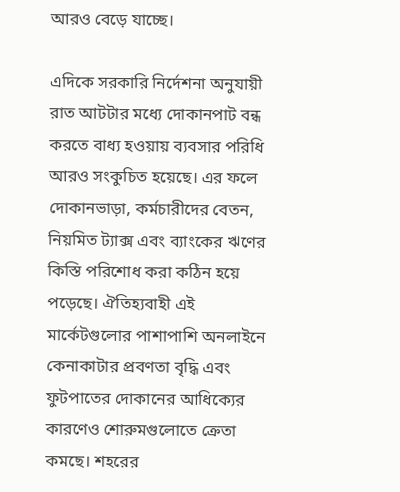আরও বেড়ে যাচ্ছে।

এদিকে সরকারি নির্দেশনা অনুযায়ী রাত আটটার মধ্যে দোকানপাট বন্ধ করতে বাধ্য হওয়ায় ব্যবসার পরিধি আরও সংকুচিত হয়েছে। এর ফলে দোকানভাড়া, কর্মচারীদের বেতন, নিয়মিত ট্যাক্স এবং ব্যাংকের ঋণের কিস্তি পরিশোধ করা কঠিন হয়ে পড়েছে। ঐতিহ্যবাহী এই মার্কেটগুলোর পাশাপাশি অনলাইনে কেনাকাটার প্রবণতা বৃদ্ধি এবং ফুটপাতের দোকানের আধিক্যের কারণেও শোরুমগুলোতে ক্রেতা কমছে। শহরের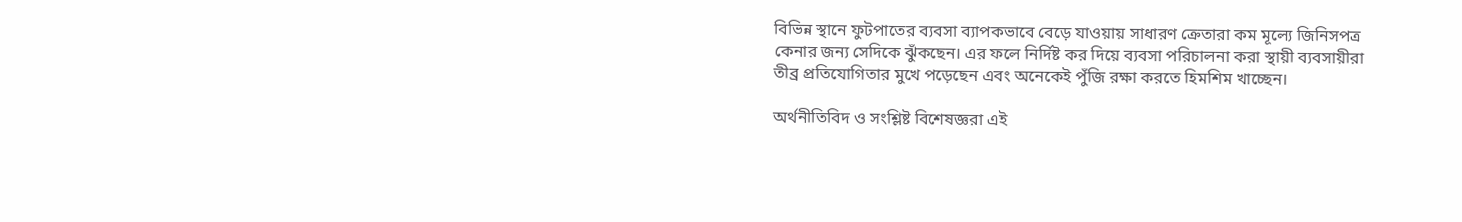বিভিন্ন স্থানে ফুটপাতের ব্যবসা ব্যাপকভাবে বেড়ে যাওয়ায় সাধারণ ক্রেতারা কম মূল্যে জিনিসপত্র কেনার জন্য সেদিকে ঝুঁকছেন। এর ফলে নির্দিষ্ট কর দিয়ে ব্যবসা পরিচালনা করা স্থায়ী ব্যবসায়ীরা তীব্র প্রতিযোগিতার মুখে পড়েছেন এবং অনেকেই পুঁজি রক্ষা করতে হিমশিম খাচ্ছেন।

অর্থনীতিবিদ ও সংশ্লিষ্ট বিশেষজ্ঞরা এই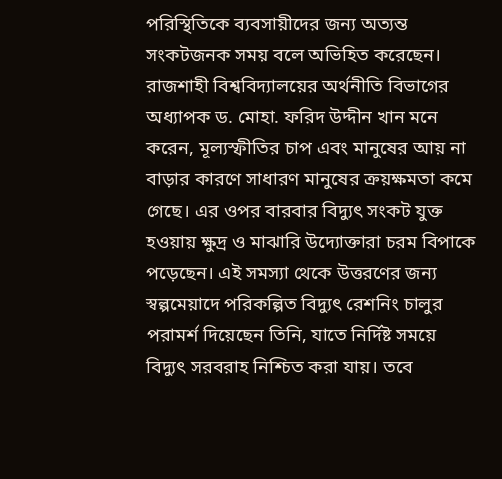পরিস্থিতিকে ব্যবসায়ীদের জন্য অত্যন্ত সংকটজনক সময় বলে অভিহিত করেছেন। রাজশাহী বিশ্ববিদ্যালয়ের অর্থনীতি বিভাগের অধ্যাপক ড. মোহা. ফরিদ উদ্দীন খান মনে করেন, মূল্যস্ফীতির চাপ এবং মানুষের আয় না বাড়ার কারণে সাধারণ মানুষের ক্রয়ক্ষমতা কমে গেছে। এর ওপর বারবার বিদ্যুৎ সংকট যুক্ত হওয়ায় ক্ষুদ্র ও মাঝারি উদ্যোক্তারা চরম বিপাকে পড়েছেন। এই সমস্যা থেকে উত্তরণের জন্য স্বল্পমেয়াদে পরিকল্পিত বিদ্যুৎ রেশনিং চালুর পরামর্শ দিয়েছেন তিনি, যাতে নির্দিষ্ট সময়ে বিদ্যুৎ সরবরাহ নিশ্চিত করা যায়। তবে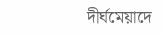দীর্ঘমেয়াদে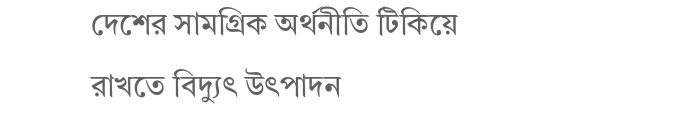দেশের সামগ্রিক অর্থনীতি টিকিয়ে রাখতে বিদ্যুৎ উৎপাদন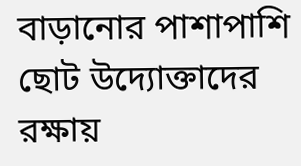বাড়ানোর পাশাপাশি ছোট উদ্যোক্তাদের রক্ষায়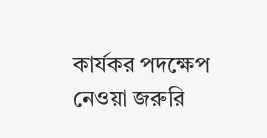কার্যকর পদক্ষেপ নেওয়া জরুরি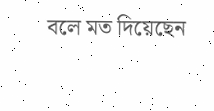বলে মত দিয়েছেন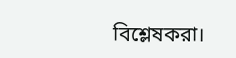বিশ্লেষকরা।